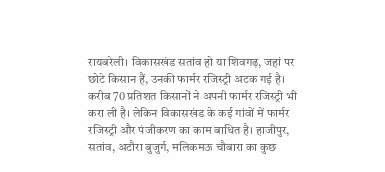रायबरेली। विकासखंड सतांव हो या शिवगढ़, जहां पर छोटे किसान हैं, उनकी फार्मर रजिस्ट्री अटक गई है। करीब 70 प्रतिशत किसानों ने अपनी फार्मर रजिस्ट्री भी करा ली है। लेकिन विकासखंड के कई गांवों में फार्मर रजिस्ट्री और पंजीकरण का काम बाधित है। हाजीपुर, सतांव, अटौरा बुजुर्ग, मलिकमऊ चौबारा का कुछ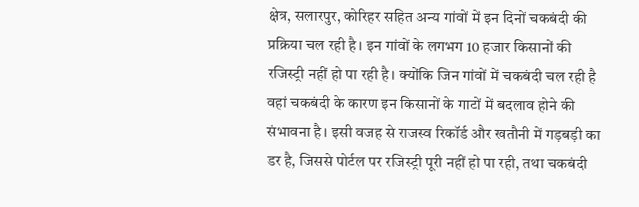क्षेत्र, सलारपुर, कोरिहर सहित अन्य गांवों में इन दिनों चकबंदी की प्रक्रिया चल रही है। इन गांवों के लगभग 10 हजार किसानों की रजिस्ट्री नहीं हो पा रही है। क्योंकि जिन गांवों में चकबंदी चल रही है वहां चकबंदी के कारण इन किसानों के गाटों में बदलाव होने की संभावना है। इसी वजह से राजस्व रिकॉर्ड और खतौनी में गड़बड़ी का डर है, जिससे पोर्टल पर रजिस्ट्री पूरी नहीं हो पा रही, तथा चकबंदी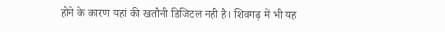होने के कारण यहां की खतौनी डिजिटल नही है। शिवगढ़ में भी यह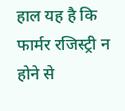हाल यह है कि फार्मर रजिस्ट्री न होने से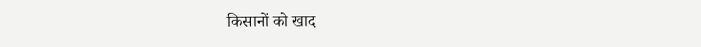किसानों को खाद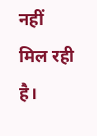नहीं मिल रही है।